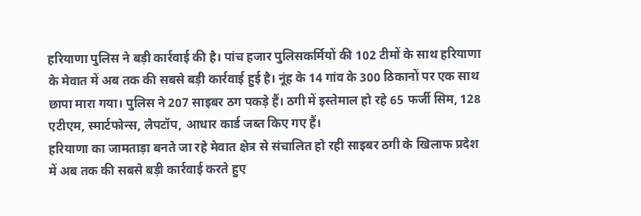हरियाणा पुलिस ने बड़ी कार्रवाई की है। पांच हजार पुलिसकर्मियों की 102 टीमों के साथ हरियाणा के मेवात में अब तक की सबसे बड़ी कार्रवाई हुई है। नूंह के 14 गांव के 300 ठिकानों पर एक साथ छापा मारा गया। पुलिस ने 207 साइबर ठग पकड़े हैं। ठगी में इस्तेमाल हो रहे 65 फर्जी सिम, 128 एटीएम, स्मार्टफोन्स, लैपटॉप, आधार कार्ड जब्त किए गए हैं।
हरियाणा का जामताड़ा बनते जा रहे मेवात क्षेत्र से संचालित हो रही साइबर ठगी के खिलाफ प्रदेश में अब तक की सबसे बड़ी कार्रवाई करते हुए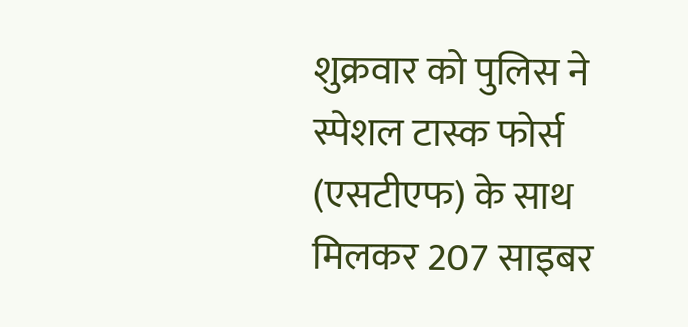शुक्रवार को पुलिस ने स्पेशल टास्क फोर्स (एसटीएफ) के साथ मिलकर 207 साइबर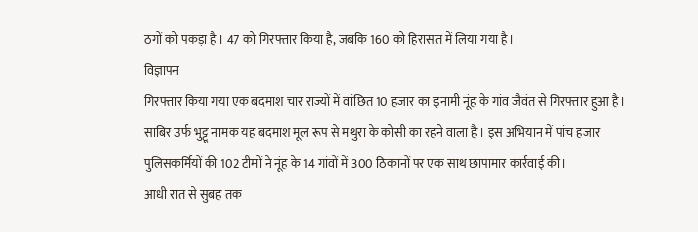ठगों को पकड़ा है। 47 को गिरफ्तार किया है, जबकि 160 को हिरासत में लिया गया है।
विज्ञापन
गिरफ्तार किया गया एक बदमाश चार राज्यों में वांछित 10 हजार का इनामी नूंह के गांव जैवंत से गिरफ्तार हुआ है। साबिर उर्फ भुट्टू नामक यह बदमाश मूल रूप से मथुरा के कोसी का रहने वाला है। इस अभियान में पांच हजार पुलिसकर्मियों की 102 टीमों ने नूंह के 14 गांवों में 300 ठिकानों पर एक साथ छापामार कार्रवाई की।
आधी रात से सुबह तक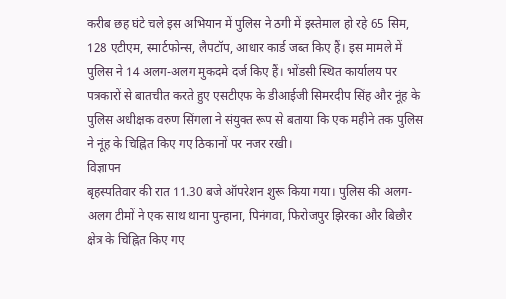करीब छह घंटे चले इस अभियान में पुलिस ने ठगी में इस्तेमाल हो रहे 65 सिम, 128 एटीएम, स्मार्टफोन्स, लैपटॉप, आधार कार्ड जब्त किए हैं। इस मामले में पुलिस ने 14 अलग-अलग मुकदमे दर्ज किए हैं। भोंडसी स्थित कार्यालय पर पत्रकारों से बातचीत करते हुए एसटीएफ के डीआईजी सिमरदीप सिंह और नूंह के पुलिस अधीक्षक वरुण सिंगला ने संयुक्त रूप से बताया कि एक महीने तक पुलिस ने नूंह के चिह्नित किए गए ठिकानों पर नजर रखी।
विज्ञापन
बृहस्पतिवार की रात 11.30 बजे ऑपरेशन शुरू किया गया। पुलिस की अलग-अलग टीमों ने एक साथ थाना पुन्हाना, पिनंगवा, फिरोजपुर झिरका और बिछौर क्षेत्र के चिह्नित किए गए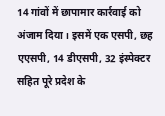14 गांवों में छापामार कार्रवाई को अंजाम दिया। इसमें एक एसपी, छह एएसपी, 14 डीएसपी, 32 इंस्पेक्टर सहित पूरे प्रदेश के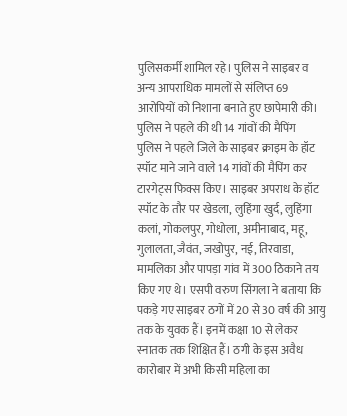पुलिसकर्मी शामिल रहे। पुलिस ने साइबर व अन्य आपराधिक मामलों से संलिप्त 69 आरोपियों को निशाना बनाते हुए छापेमारी की।
पुलिस ने पहले की थी 14 गांवों की मैपिंग
पुलिस ने पहले जिले के साइबर क्राइम के हॉट स्पॉट माने जाने वाले 14 गांवों की मैपिंग कर टारगेट्स फिक्स किए। साइबर अपराध के हॉट स्पॉट के तौर पर खेडला, लुहिंगा खुर्द, लुहिंगा कलां, गोकलपुर, गोधोला, अमीनाबाद, महू, गुलालता, जैवंत, जखोपुर, नई, तिरवाडा, मामलिका और पापड़ा गांव में 300 ठिकाने तय किए गए थे। एसपी वरुण सिंगला ने बताया कि पकड़े गए साइबर ठगों में 20 से 30 वर्ष की आयु तक के युवक हैं। इनमें कक्षा 10 से लेकर स्नातक तक शिक्षित हैं। ठगी के इस अवैध कारोबार में अभी किसी महिला का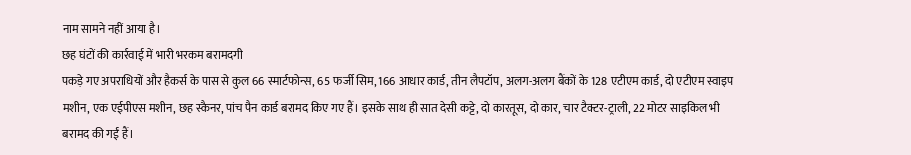नाम सामने नहीं आया है।
छह घंटों की कार्रवाई में भारी भरकम बरामदगी
पकड़े गए अपराधियों और हैकर्स के पास से कुल 66 स्मार्टफोन्स, 65 फर्जी सिम, 166 आधार कार्ड, तीन लैपटॉप, अलग-अलग बैंकों के 128 एटीएम कार्ड, दो एटीएम स्वाइप मशीन, एक एईपीएस मशीन, छह स्कैनर, पांच पैन कार्ड बरामद किए गए हैं। इसके साथ ही सात देसी कट्टे, दो कारतूस, दो कार, चार टैक्टर-ट्राली, 22 मोटर साइकिल भी बरामद की गईं हैं।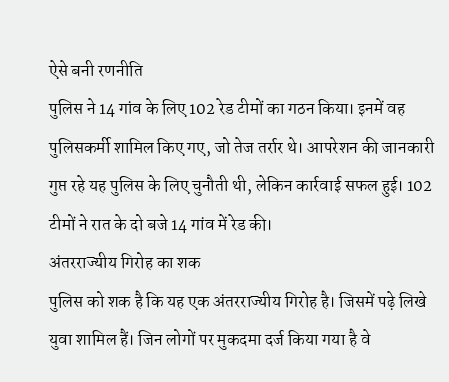ऐसे बनी रणनीति
पुलिस ने 14 गांव के लिए 102 रेड टीमों का गठन किया। इनमें वह पुलिसकर्मी शामिल किए गए, जो तेज तर्रार थे। आपरेशन की जानकारी गुप्त रहे यह पुलिस के लिए चुनौती थी, लेकिन कार्रवाई सफल हुई। 102 टीमों ने रात के दो बजे 14 गांव में रेड की।
अंतरराज्यीय गिरोह का शक
पुलिस को शक है कि यह एक अंतरराज्यीय गिरोह है। जिसमें पढ़े लिखे युवा शामिल हैं। जिन लोगों पर मुकदमा दर्ज किया गया है वे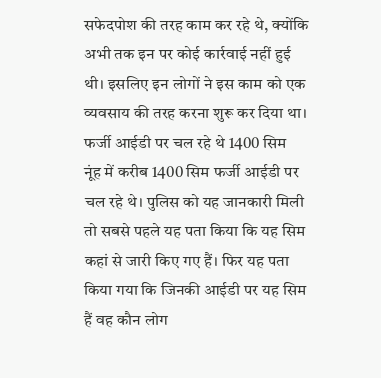सफेदपोश की तरह काम कर रहे थे, क्योंकि अभी तक इन पर कोई कार्रवाई नहीं हुई थी। इसलिए इन लोगों ने इस काम को एक व्यवसाय की तरह करना शुरू कर दिया था।
फर्जी आईडी पर चल रहे थे 1400 सिम
नूंह में करीब 1400 सिम फर्जी आईडी पर चल रहे थे। पुलिस को यह जानकारी मिली तो सबसे पहले यह पता किया कि यह सिम कहां से जारी किए गए हैं। फिर यह पता किया गया कि जिनकी आईडी पर यह सिम हैं वह कौन लोग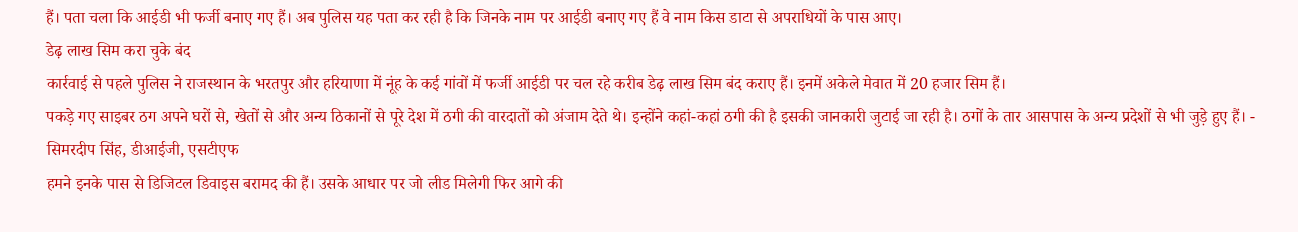हैं। पता चला कि आईडी भी फर्जी बनाए गए हैं। अब पुलिस यह पता कर रही है कि जिनके नाम पर आईडी बनाए गए हैं वे नाम किस डाटा से अपराधियों के पास आए।
डेढ़ लाख सिम करा चुके बंद
कार्रवाई से पहले पुलिस ने राजस्थान के भरतपुर और हरियाणा में नूंह के कई गांवों में फर्जी आईडी पर चल रहे करीब डेढ़ लाख सिम बंद कराए हैं। इनमें अकेले मेवात में 20 हजार सिम हैं।
पकड़े गए साइबर ठग अपने घरों से, खेतों से और अन्य ठिकानों से पूरे देश में ठगी की वारदातों को अंजाम देते थे। इन्होंने कहां-कहां ठगी की है इसकी जानकारी जुटाई जा रही है। ठगों के तार आसपास के अन्य प्रदेशों से भी जुड़े हुए हैं। - सिमरदीप सिंह, डीआईजी, एसटीएफ
हमने इनके पास से डिजिटल डिवाइस बरामद की हैं। उसके आधार पर जो लीड मिलेगी फिर आगे की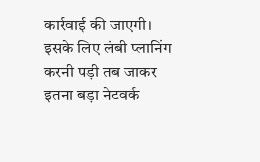कार्रवाई की जाएगी। इसके लिए लंबी प्लानिंग करनी पड़ी तब जाकर इतना बड़ा नेटवर्क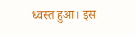ध्वस्त हुआ। इस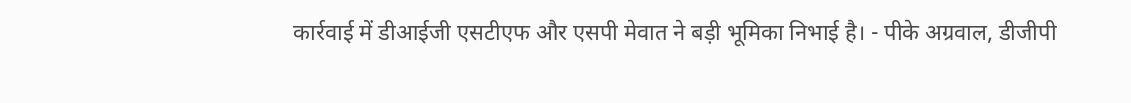कार्रवाई में डीआईजी एसटीएफ और एसपी मेवात ने बड़ी भूमिका निभाई है। - पीके अग्रवाल, डीजीपी